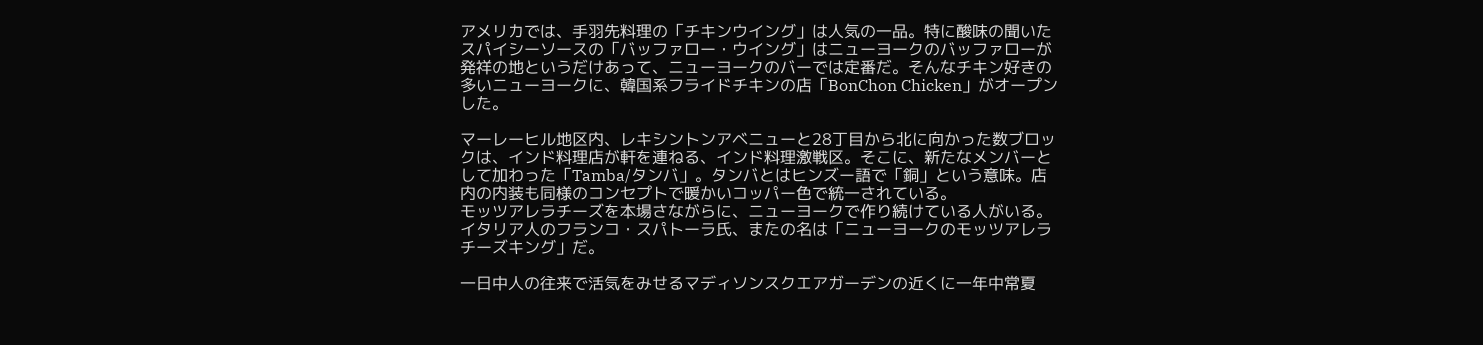アメリカでは、手羽先料理の「チキンウイング」は人気の一品。特に酸味の聞いたスパイシーソースの「バッファロー・ウイング」はニューヨークのバッファローが発祥の地というだけあって、ニューヨークのバーでは定番だ。そんなチキン好きの多いニューヨークに、韓国系フライドチキンの店「BonChon Chicken」がオープンした。

マーレーヒル地区内、レキシントンアベニューと28丁目から北に向かった数ブロックは、インド料理店が軒を連ねる、インド料理激戦区。そこに、新たなメンバーとして加わった「Tamba/タンバ」。タンバとはヒンズー語で「銅」という意味。店内の内装も同様のコンセプトで暖かいコッパー色で統一されている。
モッツアレラチーズを本場さながらに、ニューヨークで作り続けている人がいる。イタリア人のフランコ・スパトーラ氏、またの名は「ニューヨークのモッツアレラチーズキング」だ。

一日中人の往来で活気をみせるマディソンスクエアガーデンの近くに一年中常夏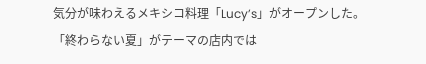気分が味わえるメキシコ料理「Lucy’s」がオープンした。「終わらない夏」がテーマの店内では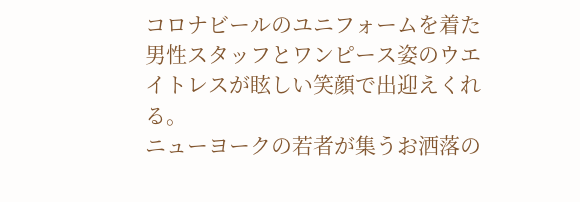コロナビールのユニフォームを着た男性スタッフとワンピース姿のウエイトレスが眩しい笑顔で出迎えくれる。
ニューヨークの若者が集うお洒落の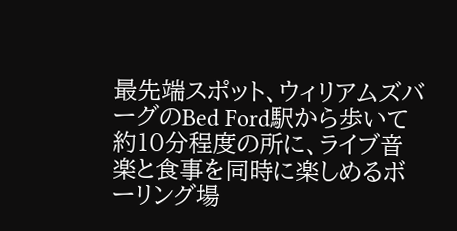最先端スポット、ウィリアムズバーグのBed Ford駅から歩いて約10分程度の所に、ライブ音楽と食事を同時に楽しめるボーリング場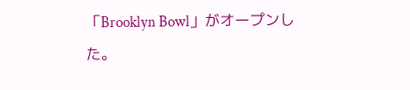「Brooklyn Bowl」がオープンした。